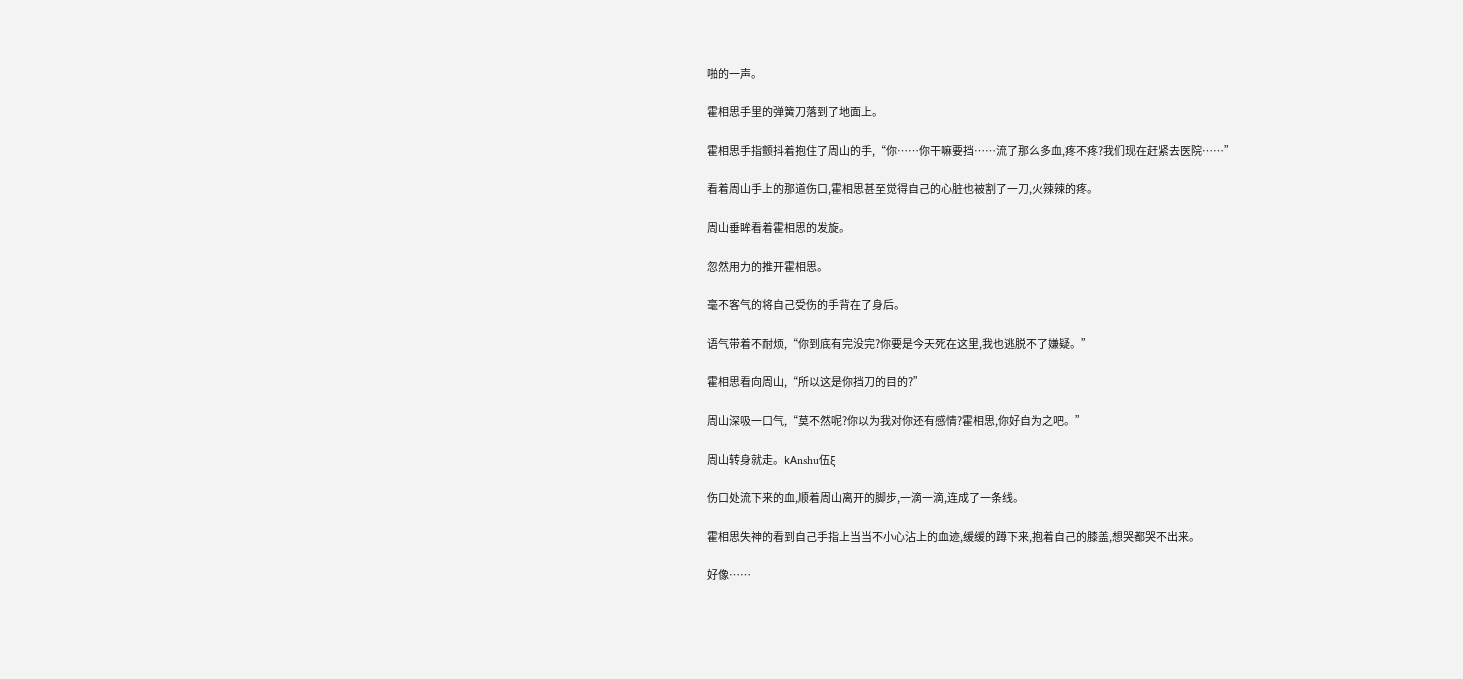啪的一声。

霍相思手里的弹簧刀落到了地面上。

霍相思手指颤抖着抱住了周山的手,“你……你干嘛要挡……流了那么多血,疼不疼?我们现在赶紧去医院……”

看着周山手上的那道伤口,霍相思甚至觉得自己的心脏也被割了一刀,火辣辣的疼。

周山垂眸看着霍相思的发旋。

忽然用力的推开霍相思。

毫不客气的将自己受伤的手背在了身后。

语气带着不耐烦,“你到底有完没完?你要是今天死在这里,我也逃脱不了嫌疑。”

霍相思看向周山,“所以这是你挡刀的目的?”

周山深吸一口气,“莫不然呢?你以为我对你还有感情?霍相思,你好自为之吧。”

周山转身就走。kΑnshu伍ξ

伤口处流下来的血,顺着周山离开的脚步,一滴一滴,连成了一条线。

霍相思失神的看到自己手指上当当不小心沾上的血迹,缓缓的蹲下来,抱着自己的膝盖,想哭都哭不出来。

好像……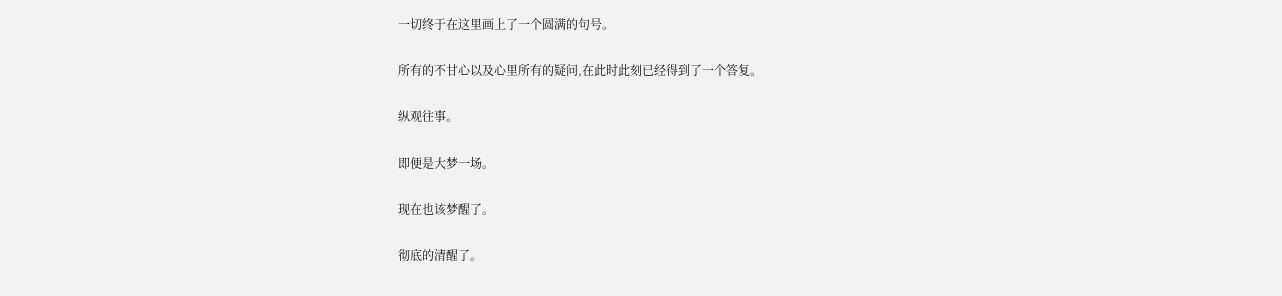一切终于在这里画上了一个圆满的句号。

所有的不甘心以及心里所有的疑问,在此时此刻已经得到了一个答复。

纵观往事。

即便是大梦一场。

现在也该梦醒了。

彻底的清醒了。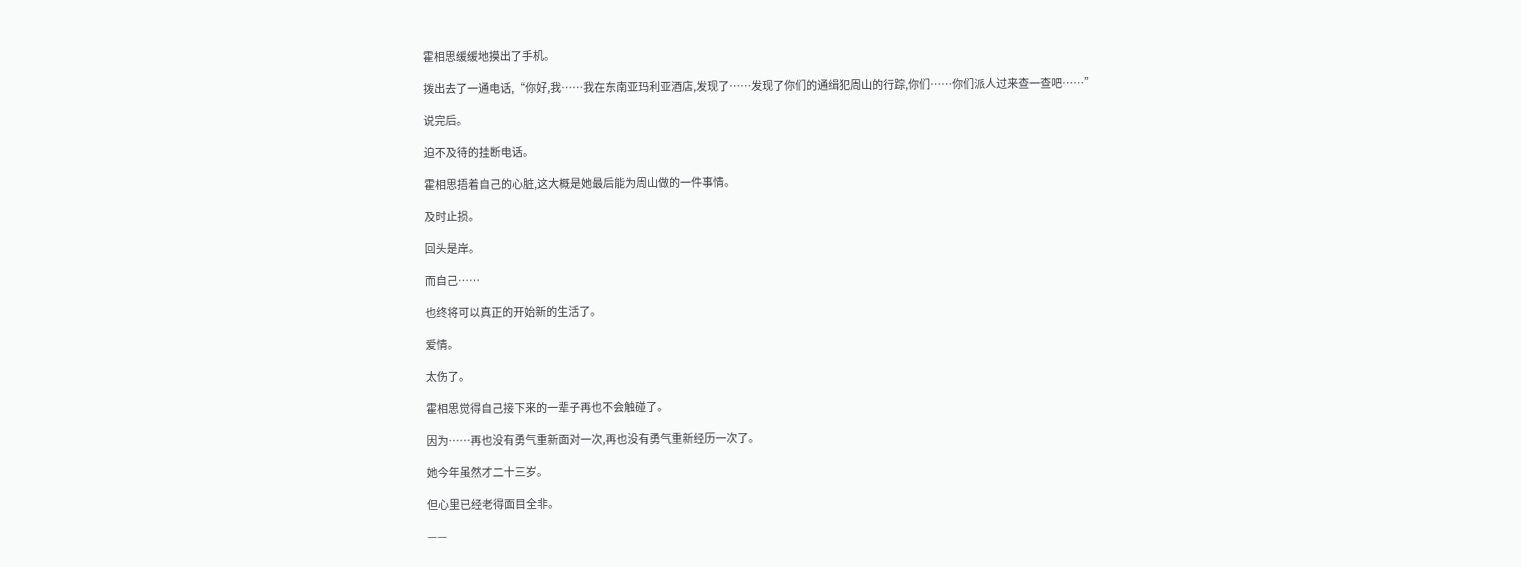霍相思缓缓地摸出了手机。

拨出去了一通电话,“你好,我……我在东南亚玛利亚酒店,发现了……发现了你们的通缉犯周山的行踪,你们……你们派人过来查一查吧……”

说完后。

迫不及待的挂断电话。

霍相思捂着自己的心脏,这大概是她最后能为周山做的一件事情。

及时止损。

回头是岸。

而自己……

也终将可以真正的开始新的生活了。

爱情。

太伤了。

霍相思觉得自己接下来的一辈子再也不会触碰了。

因为……再也没有勇气重新面对一次,再也没有勇气重新经历一次了。

她今年虽然才二十三岁。

但心里已经老得面目全非。

——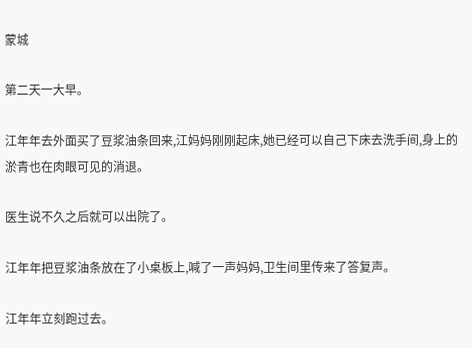蒙城

第二天一大早。

江年年去外面买了豆浆油条回来,江妈妈刚刚起床,她已经可以自己下床去洗手间,身上的淤青也在肉眼可见的消退。

医生说不久之后就可以出院了。

江年年把豆浆油条放在了小桌板上,喊了一声妈妈,卫生间里传来了答复声。

江年年立刻跑过去。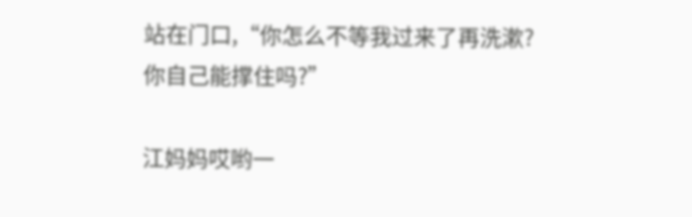站在门口,“你怎么不等我过来了再洗漱?你自己能撑住吗?”

江妈妈哎哟一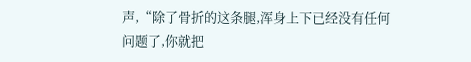声,“除了骨折的这条腿,浑身上下已经没有任何问题了,你就把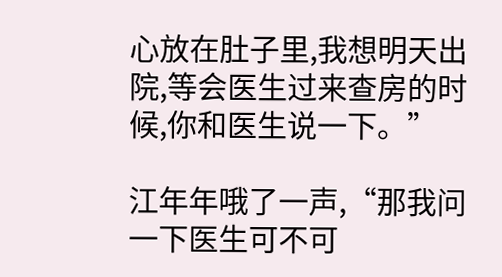心放在肚子里,我想明天出院,等会医生过来查房的时候,你和医生说一下。”

江年年哦了一声,“那我问一下医生可不可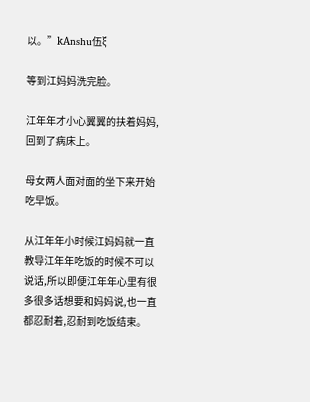以。”kΑnshu伍ξ

等到江妈妈洗完脸。

江年年才小心翼翼的扶着妈妈,回到了病床上。

母女两人面对面的坐下来开始吃早饭。

从江年年小时候江妈妈就一直教导江年年吃饭的时候不可以说话,所以即便江年年心里有很多很多话想要和妈妈说,也一直都忍耐着,忍耐到吃饭结束。